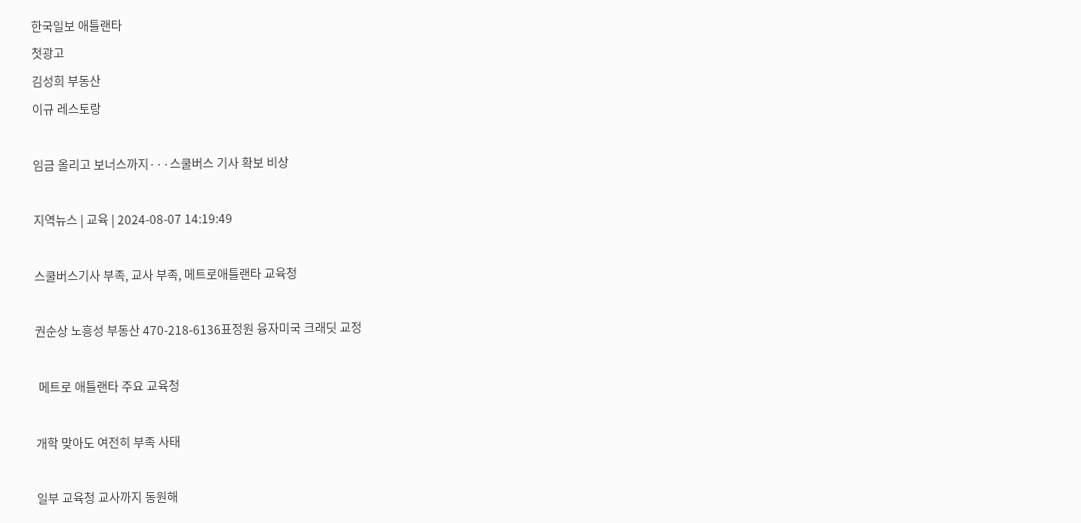한국일보 애틀랜타
첫광고
김성희 부동산
이규 레스토랑

임금 올리고 보너스까지···스쿨버스 기사 확보 비상

지역뉴스 | 교육 | 2024-08-07 14:19:49

스쿨버스기사 부족, 교사 부족, 메트로애틀랜타 교육청

권순상 노흥성 부동산 470-218-6136표정원 융자미국 크래딧 교정

 메트로 애틀랜타 주요 교육청

개학 맞아도 여전히 부족 사태

일부 교육청 교사까지 동원해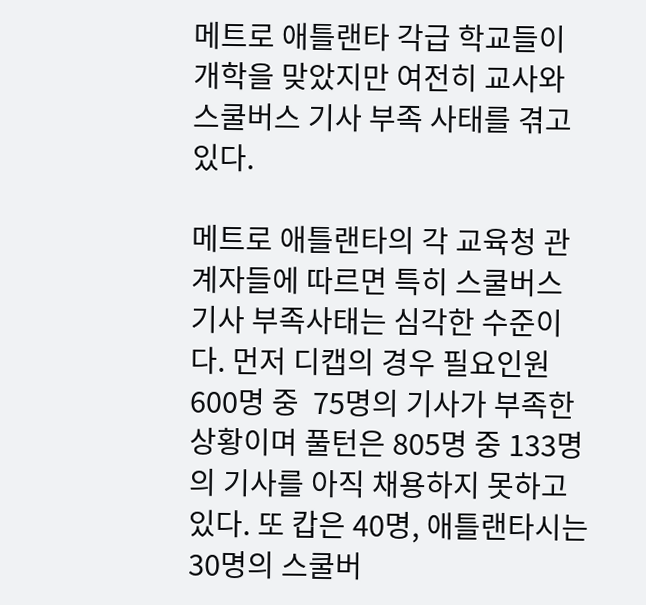메트로 애틀랜타 각급 학교들이 개학을 맞았지만 여전히 교사와 스쿨버스 기사 부족 사태를 겪고 있다.

메트로 애틀랜타의 각 교육청 관계자들에 따르면 특히 스쿨버스 기사 부족사태는 심각한 수준이다. 먼저 디캡의 경우 필요인원 600명 중  75명의 기사가 부족한 상황이며 풀턴은 805명 중 133명의 기사를 아직 채용하지 못하고 있다. 또 캅은 40명, 애틀랜타시는 30명의 스쿨버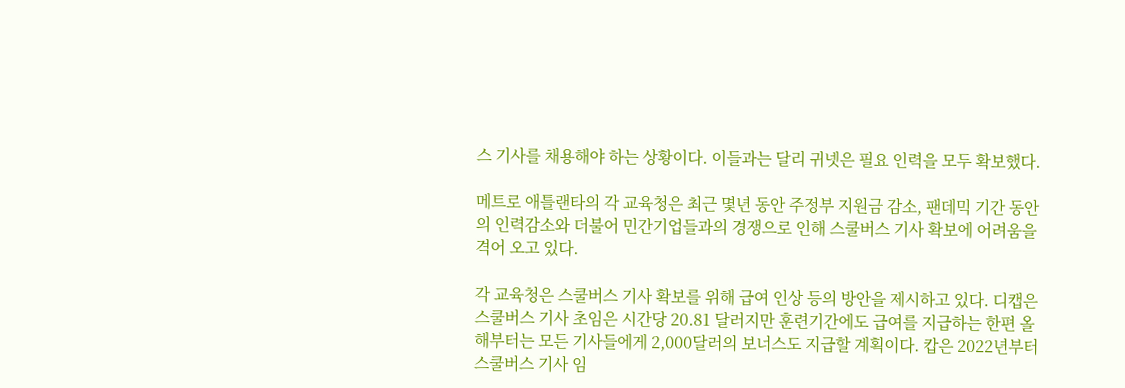스 기사를 채용해야 하는 상황이다. 이들과는 달리 귀넷은 필요 인력을 모두 확보했다.

메트로 애틀랜타의 각 교육청은 최근 몇년 동안 주정부 지원금 감소, 팬데믹 기간 동안의 인력감소와 더불어 민간기업들과의 경쟁으로 인해 스쿨버스 기사 확보에 어려움을 격어 오고 있다.

각 교육청은 스쿨버스 기사 확보를 위해 급여 인상 등의 방안을 제시하고 있다. 디캡은 스쿨버스 기사 초임은 시간당 20.81 달러지만 훈련기간에도 급여를 지급하는 한편 올해부터는 모든 기사들에게 2,000달러의 보너스도 지급할 계획이다. 캅은 2022년부터 스쿨버스 기사 임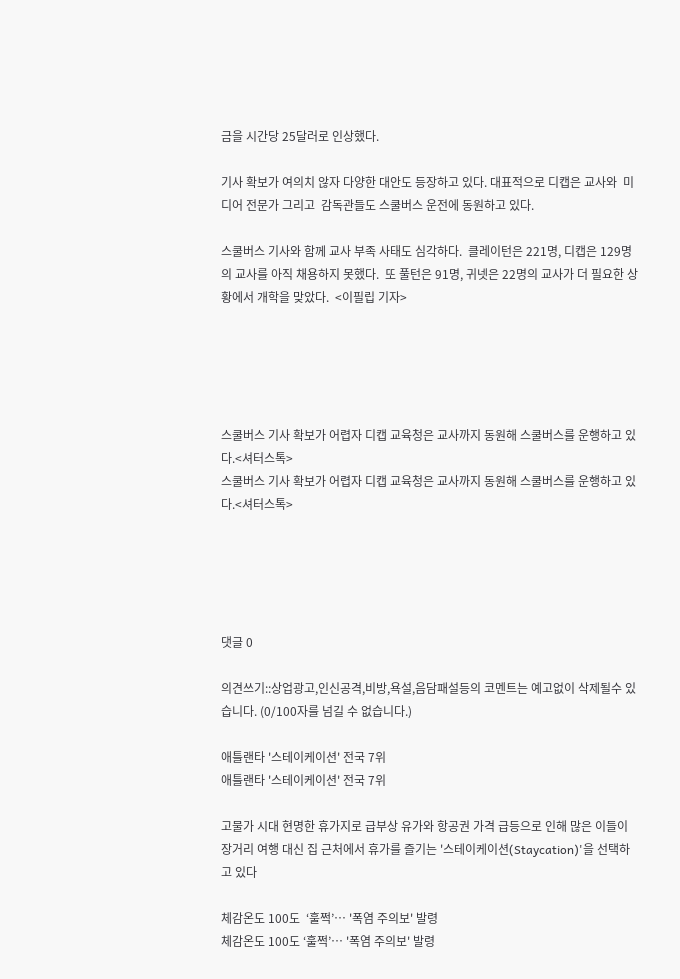금을 시간당 25달러로 인상했다.

기사 확보가 여의치 않자 다양한 대안도 등장하고 있다. 대표적으로 디캡은 교사와  미디어 전문가 그리고  감독관들도 스쿨버스 운전에 동원하고 있다.

스쿨버스 기사와 함께 교사 부족 사태도 심각하다.  클레이턴은 221명, 디캡은 129명의 교사를 아직 채용하지 못했다.  또 풀턴은 91명, 귀넷은 22명의 교사가 더 필요한 상황에서 개학을 맞았다.  <이필립 기자>





스쿨버스 기사 확보가 어렵자 디캡 교육청은 교사까지 동원해 스쿨버스를 운행하고 있다.<셔터스톡>
스쿨버스 기사 확보가 어렵자 디캡 교육청은 교사까지 동원해 스쿨버스를 운행하고 있다.<셔터스톡>





댓글 0

의견쓰기::상업광고,인신공격,비방,욕설,음담패설등의 코멘트는 예고없이 삭제될수 있습니다. (0/100자를 넘길 수 없습니다.)

애틀랜타 '스테이케이션' 전국 7위
애틀랜타 '스테이케이션' 전국 7위

고물가 시대 현명한 휴가지로 급부상 유가와 항공권 가격 급등으로 인해 많은 이들이 장거리 여행 대신 집 근처에서 휴가를 즐기는 '스테이케이션(Staycation)'을 선택하고 있다

체감온도 100도  ‘훌쩍’… '폭염 주의보' 발령
체감온도 100도 ‘훌쩍’… '폭염 주의보' 발령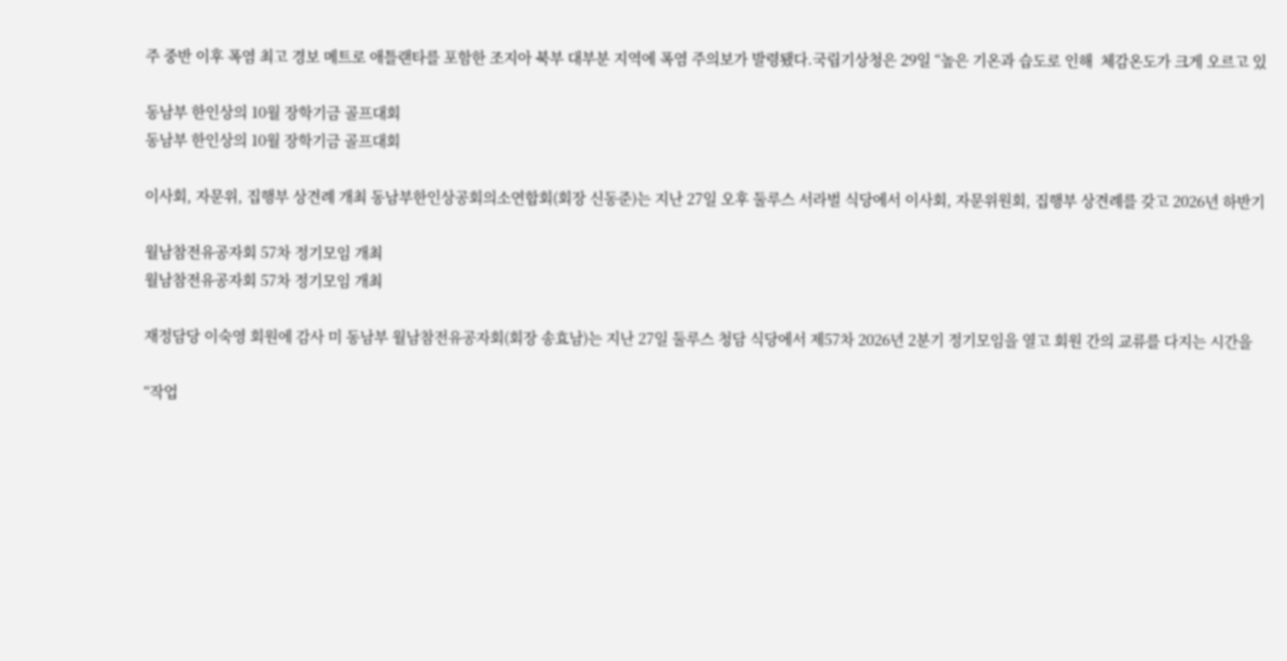주 중반 이후 폭염 최고 경보 메트로 애틀랜타를 포함한 조지아 북부 대부분 지역에 폭염 주의보가 발령됐다.국립기상청은 29일 “높은 기온과 습도로 인해  체감온도가 크게 오르고 있

동남부 한인상의 10월 장학기금 골프대회
동남부 한인상의 10월 장학기금 골프대회

이사회, 자문위, 집행부 상견례 개최 동남부한인상공회의소연합회(회장 신동준)는 지난 27일 오후 둘루스 서라벌 식당에서 이사회, 자문위원회, 집행부 상견례를 갖고 2026년 하반기

월남참전유공자회 57차 정기모임 개최
월남참전유공자회 57차 정기모임 개최

재정담당 이숙영 회원에 감사 미 동남부 월남참전유공자회(회장 송효남)는 지난 27일 둘루스 청담 식당에서 제57차 2026년 2분기 정기모임을 열고 회원 간의 교류를 다지는 시간을

“작업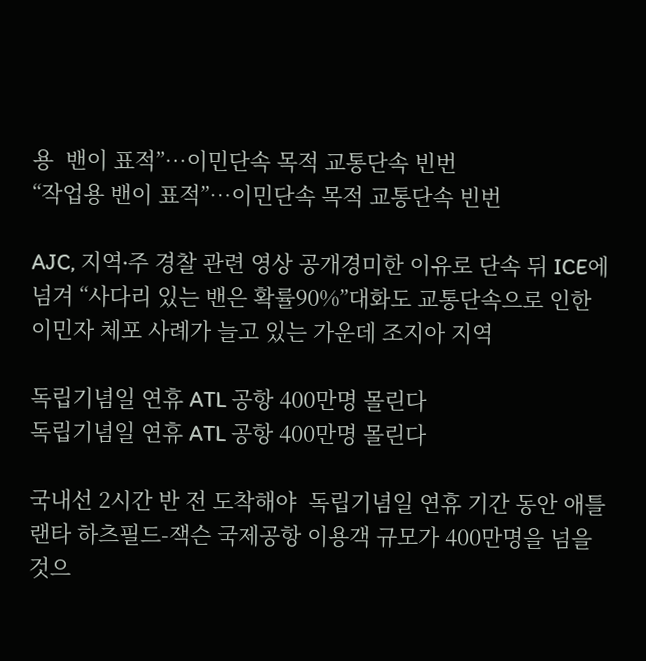용  밴이 표적”…이민단속 목적 교통단속 빈번
“작업용 밴이 표적”…이민단속 목적 교통단속 빈번

AJC, 지역∙주 경찰 관련 영상 공개경미한 이유로 단속 뒤 ICE에 넘겨 “사다리 있는 밴은 확률90%”대화도 교통단속으로 인한 이민자 체포 사례가 늘고 있는 가운데 조지아 지역

독립기념일 연휴 ATL 공항 400만명 몰린다
독립기념일 연휴 ATL 공항 400만명 몰린다

국내선 2시간 반 전 도착해야  독립기념일 연휴 기간 동안 애틀랜타 하츠필드-잭슨 국제공항 이용객 규모가 400만명을 넘을 것으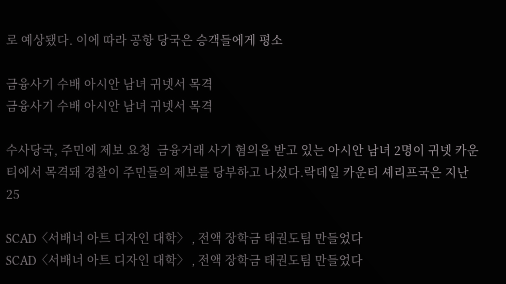로 예상됐다. 이에 따라 공항 당국은 승객들에게 평소

금융사기 수배 아시안 남녀 귀넷서 목격
금융사기 수배 아시안 남녀 귀넷서 목격

수사당국, 주민에 제보 요청  금융거래 사기 혐의을 받고 있는 아시안 남녀 2명이 귀넷 카운티에서 목격돼 경찰이 주민들의 제보를 당부하고 나섰다.락데일 카운티 셰리프국은 지난 25

SCAD〈서배너 아트 디자인 대학〉 ‚ 전액 장학금 태권도팀 만들었다
SCAD〈서배너 아트 디자인 대학〉 ‚ 전액 장학금 태권도팀 만들었다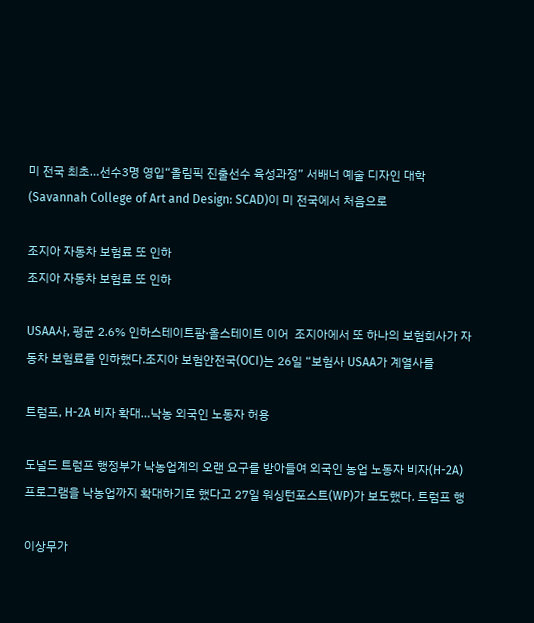미 전국 최초…선수3명 영입“올림픽 진출선수 육성과정” 서배너 예술 디자인 대학(Savannah College of Art and Design: SCAD)이 미 전국에서 처음으로

조지아 자동차 보험료 또 인하
조지아 자동차 보험료 또 인하

USAA사, 평균 2.6% 인하스테이트팜∙올스테이트 이어  조지아에서 또 하나의 보험회사가 자동차 보험료를 인하했다.조지아 보험안전국(OCI)는 26일 “보험사 USAA가 계열사를

트럼프, H-2A 비자 확대…낙농 외국인 노동자 허용

도널드 트럼프 행정부가 낙농업계의 오랜 요구를 받아들여 외국인 농업 노동자 비자(H-2A) 프로그램을 낙농업까지 확대하기로 했다고 27일 워싱턴포스트(WP)가 보도했다. 트럼프 행

이상무가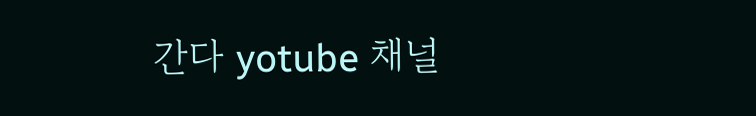간다 yotube 채널